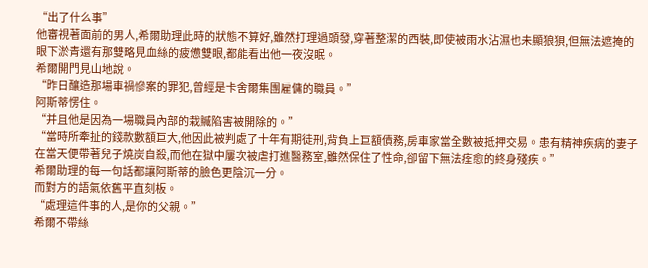“出了什么事”
他審視著面前的男人,希爾助理此時的狀態不算好,雖然打理過頭發,穿著整潔的西裝,即使被雨水沾濕也未顯狼狽,但無法遮掩的眼下淤青還有那雙略見血絲的疲憊雙眼,都能看出他一夜沒眠。
希爾開門見山地說。
“昨日釀造那場車禍慘案的罪犯,曾經是卡舍爾集團雇傭的職員。”
阿斯蒂愣住。
“并且他是因為一場職員內部的栽贓陷害被開除的。”
“當時所牽扯的錢款數額巨大,他因此被判處了十年有期徒刑,背負上巨額債務,房車家當全數被抵押交易。患有精神疾病的妻子在當天便帶著兒子燒炭自殺,而他在獄中屢次被虐打進醫務室,雖然保住了性命,卻留下無法痊愈的終身殘疾。”
希爾助理的每一句話都讓阿斯蒂的臉色更陰沉一分。
而對方的語氣依舊平直刻板。
“處理這件事的人,是你的父親。”
希爾不帶絲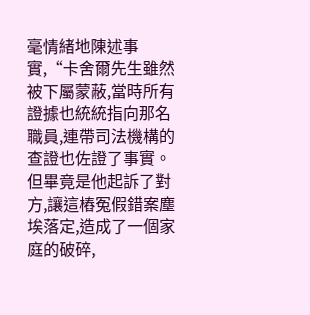毫情緒地陳述事實,“卡舍爾先生雖然被下屬蒙蔽,當時所有證據也統統指向那名職員,連帶司法機構的查證也佐證了事實。但畢竟是他起訴了對方,讓這樁冤假錯案塵埃落定,造成了一個家庭的破碎,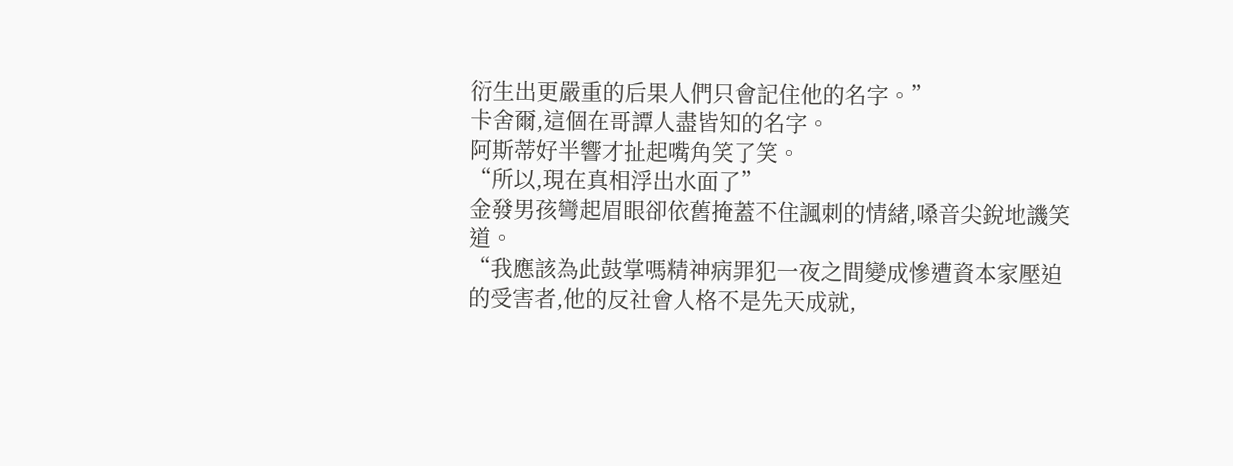衍生出更嚴重的后果人們只會記住他的名字。”
卡舍爾,這個在哥譚人盡皆知的名字。
阿斯蒂好半響才扯起嘴角笑了笑。
“所以,現在真相浮出水面了”
金發男孩彎起眉眼卻依舊掩蓋不住諷刺的情緒,嗓音尖銳地譏笑道。
“我應該為此鼓掌嗎精神病罪犯一夜之間變成慘遭資本家壓迫的受害者,他的反社會人格不是先天成就,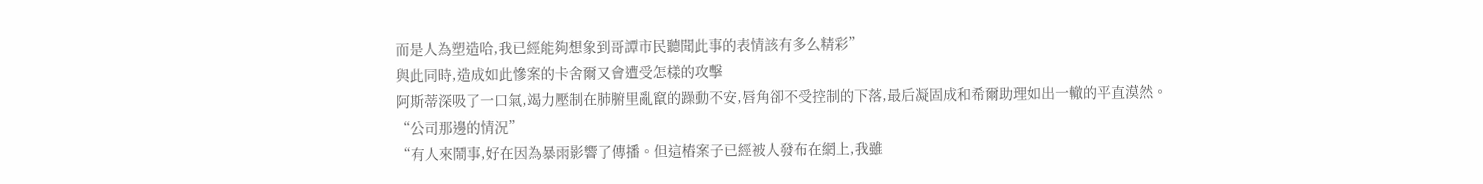而是人為塑造哈,我已經能夠想象到哥譚市民聽聞此事的表情該有多么精彩”
與此同時,造成如此慘案的卡舍爾又會遭受怎樣的攻擊
阿斯蒂深吸了一口氣,竭力壓制在肺腑里亂竄的躁動不安,唇角卻不受控制的下落,最后凝固成和希爾助理如出一轍的平直漠然。
“公司那邊的情況”
“有人來鬧事,好在因為暴雨影響了傳播。但這樁案子已經被人發布在網上,我雖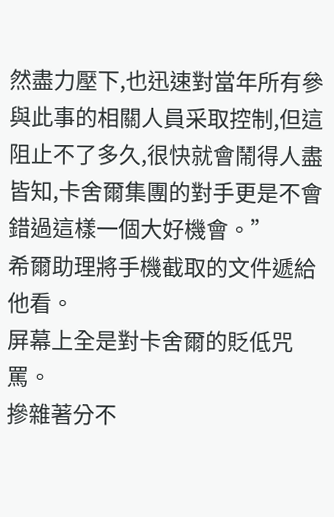然盡力壓下,也迅速對當年所有參與此事的相關人員采取控制,但這阻止不了多久,很快就會鬧得人盡皆知,卡舍爾集團的對手更是不會錯過這樣一個大好機會。”
希爾助理將手機截取的文件遞給他看。
屏幕上全是對卡舍爾的貶低咒罵。
摻雜著分不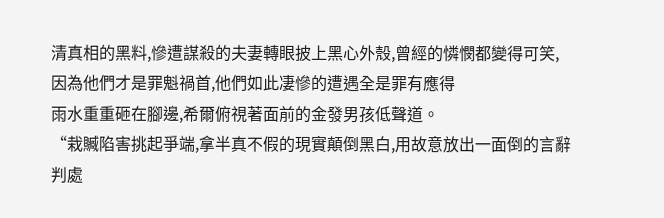清真相的黑料,慘遭謀殺的夫妻轉眼披上黑心外殼,曾經的憐憫都變得可笑,因為他們才是罪魁禍首,他們如此凄慘的遭遇全是罪有應得
雨水重重砸在腳邊,希爾俯視著面前的金發男孩低聲道。
“栽贓陷害挑起爭端,拿半真不假的現實顛倒黑白,用故意放出一面倒的言辭判處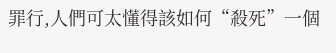罪行,人們可太懂得該如何“殺死”一個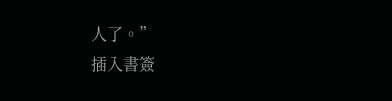人了。”
插入書簽